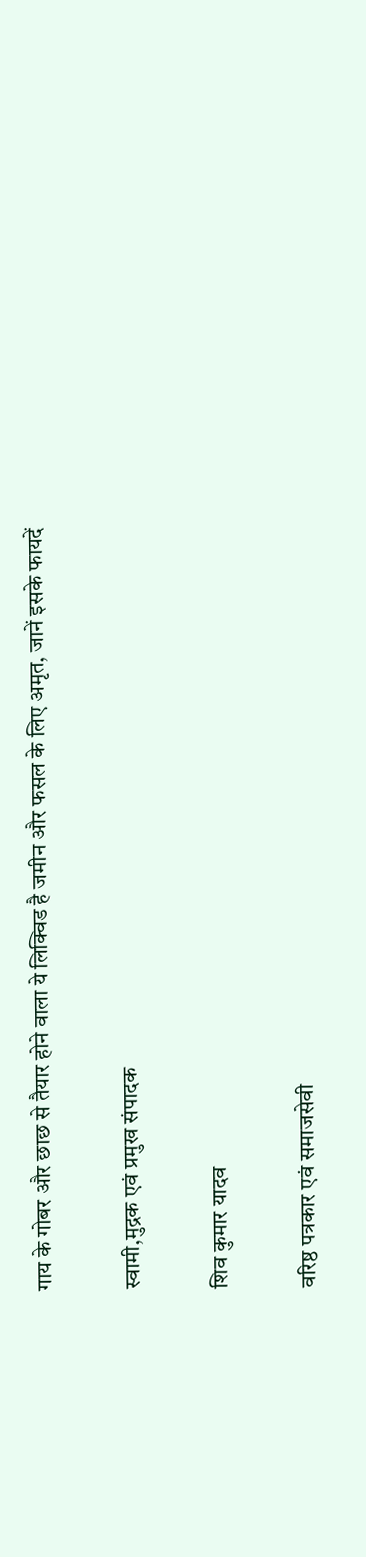गाय के गोबर और छाछ से तैयार होने वाला ये लिक्विड है जमीन और फसल के लिए अमृत, जानें इसके फायदें

स्वामी,मुद्रक एवं प्रमुख संपादक

शिव कुमार यादव

वरिष्ठ पत्रकार एवं समाजसेवी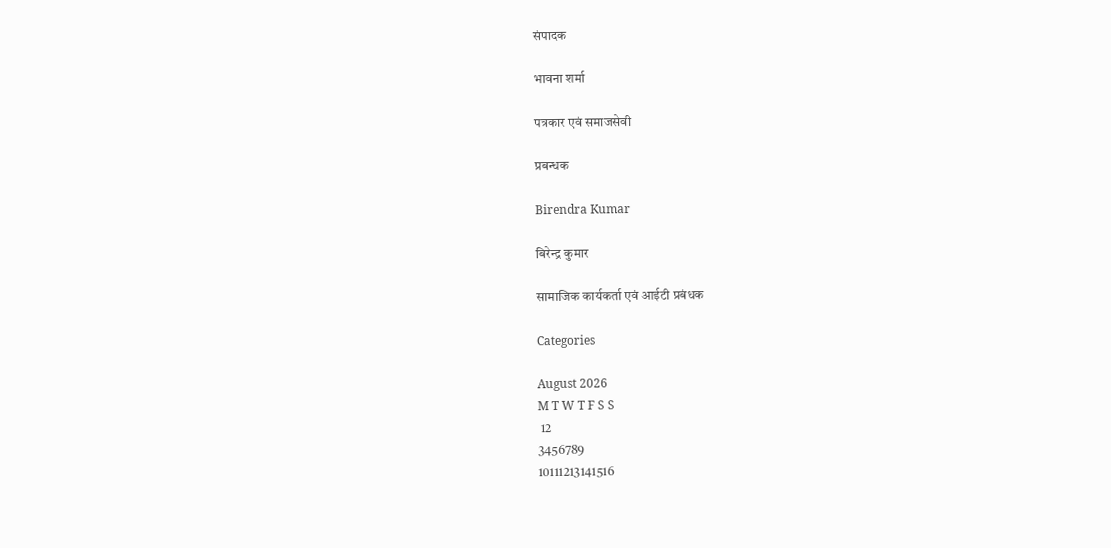संपादक

भावना शर्मा

पत्रकार एवं समाजसेवी

प्रबन्धक

Birendra Kumar

बिरेन्द्र कुमार

सामाजिक कार्यकर्ता एवं आईटी प्रबंधक

Categories

August 2026
M T W T F S S
 12
3456789
10111213141516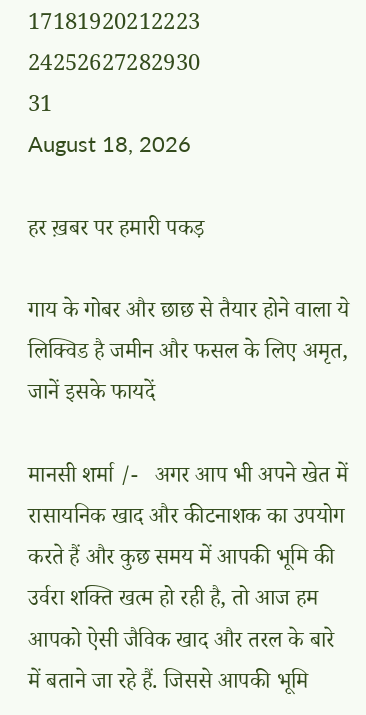17181920212223
24252627282930
31
August 18, 2026

हर ख़बर पर हमारी पकड़

गाय के गोबर और छाछ से तैयार होने वाला ये लिक्विड है जमीन और फसल के लिए अमृत, जानें इसके फायदें

मानसी शर्मा /-   अगर आप भी अपने खेत में रासायनिक खाद और कीटनाशक का उपयोग करते हैं और कुछ समय में आपकी भूमि की उर्वरा शक्ति खत्म हो रही है, तो आज हम आपको ऐसी जैविक खाद और तरल के बारे में बताने जा रहे हैं. जिससे आपकी भूमि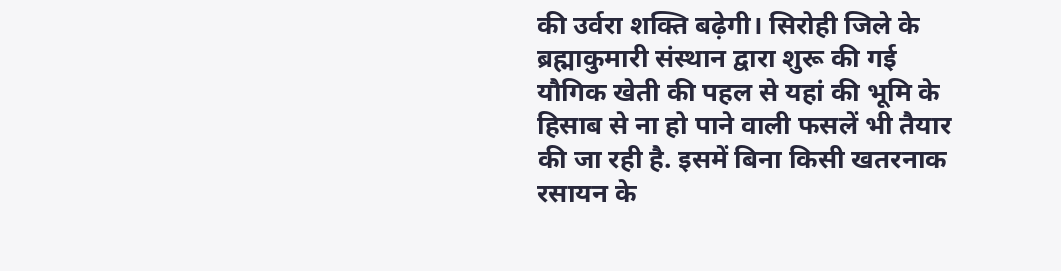की उर्वरा शक्ति बढ़ेगी। सिरोही जिले के ब्रह्माकुमारी संस्थान द्वारा शुरू की गई यौगिक खेती की पहल से यहां की भूमि के हिसाब से ना हो पाने वाली फसलें भी तैयार की जा रही है. इसमें बिना किसी खतरनाक रसायन के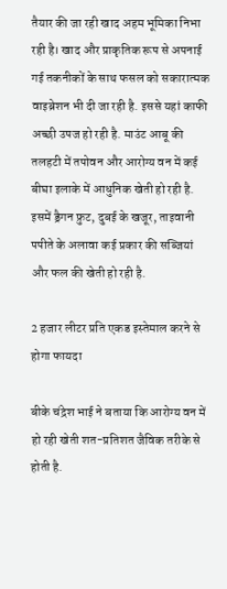तैयार की जा रही खाद अहम भूमिका निभा रही है। खाद और प्राकृतिक रूप से अपनाई गई तकनीकों के साथ फसल को सकारात्मक वाइब्रेशन भी दी जा रही है. इससे यहां काफी अच्छी उपज हो रही है. माउंट आबू की तलहटी में तपोवन और आरोग्य वन में कई बीघा इलाके में आधुनिक खेती हो रही है. इसमें ड्रैगन फ्रुट, दुबई के खजूर, ता‌इवानी पपीते के अलावा कई प्रकार की सब्जियां और फल की खेती हो रही है.

2 हजार लीटर प्रति एकड इस्तेमाल करने से होगा फायदा

बीके चंद्रेश भाई ने बताया कि आरोग्य वन में हो रही खेती शत-प्रतिशत जैविक तरीके से होती है.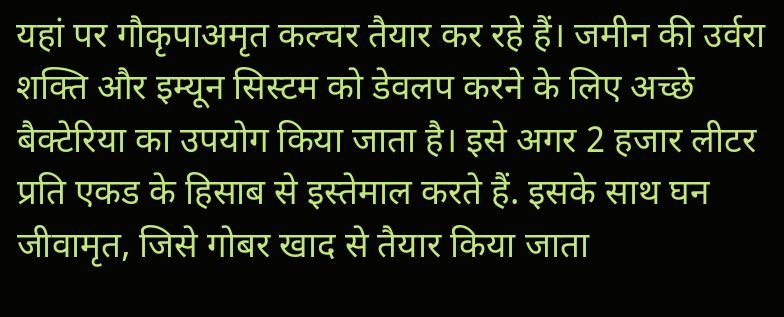यहां पर गौकृपाअमृत कल्चर तैयार कर रहे हैं। जमीन की उर्वरा शक्ति और इम्यून सिस्टम को डेवलप करने के लिए अच्छे बैक्टेरिया का उपयोग किया जाता है। इसे अगर 2 हजार लीटर प्रति एकड के हिसाब से इस्तेमाल करते हैं. इसके साथ घन जीवामृत, जिसे गोबर खाद से तैयार किया जाता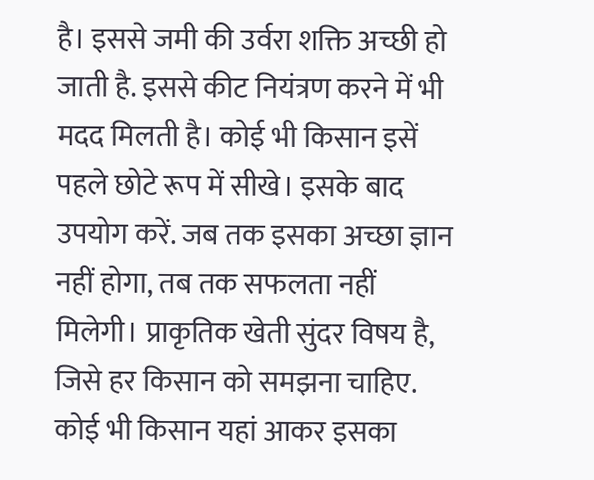है। इससे जमी की उर्वरा शक्ति अच्छी हो जाती है. इससे कीट नियंत्रण करने में भी मदद मिलती है। कोई भी किसान इसें पहले छोटे रूप में सीखे। इसके बाद उपयोग करें. जब तक इसका अच्छा ज्ञान नहीं होगा, तब तक सफलता नहीं मिलेगी। प्राकृतिक खेती सुंदर विषय है, जिसे हर किसान को समझना चाहिए. कोई भी किसान यहां आकर इसका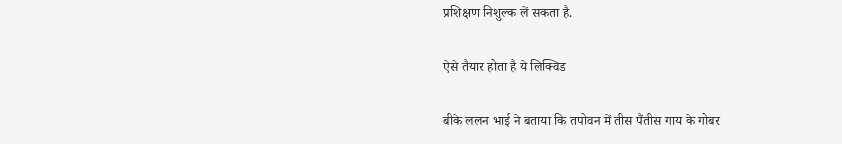प्रशिक्षण निशुल्क लें सकता है.

ऐसे तैयार होता है ये लिक्विड

बीके ललन भाई ने बताया कि तपोवन में तीस पैंतीस गाय के गोबर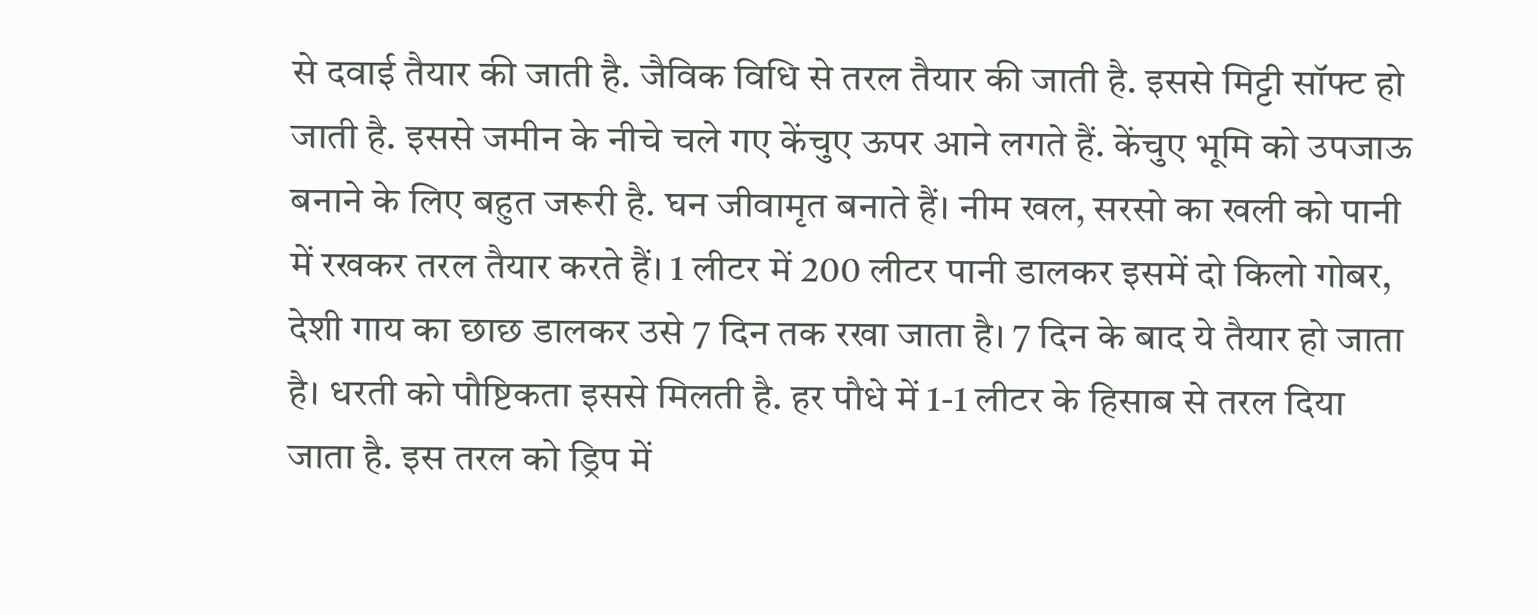से दवाई तैयार की जाती है. जैविक विधि से तरल तैयार की जाती है. इससे मिट्टी सॉफ्ट हो जाती है. इससे जमीन के नीचे चले गए केंचुए ऊपर आने लगते हैं. केंचुए भूमि को उपजाऊ बनाने के लिए बहुत जरूरी है. घन जीवामृत बनाते हैं। नीम खल, सरसो का खली को पानी में रखकर तरल तैयार करते हैं। 1 लीटर में 200 लीटर पानी डालकर इसमें दो किलो गोबर, देशी गाय का छाछ डालकर उसे 7 दिन तक रखा जाता है। 7 दिन के बाद ये तैयार हो जाता है। धरती को पौष्टिकता इससे मिलती है. हर पौधे में 1-1 लीटर के हिसाब से तरल दिया जाता है. इस तरल को ड्रिप में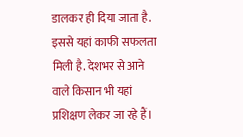डालकर ही दिया जाता है. इससे यहां काफी सफलता मिली है. देशभर से आने वाले किसान भी यहां प्रशिक्षण लेकर जा रहे हैं।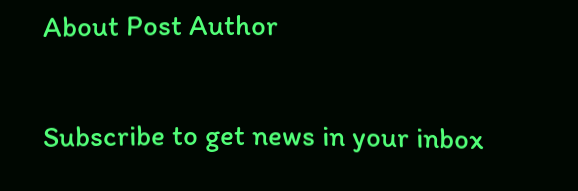About Post Author

Subscribe to get news in your inbox